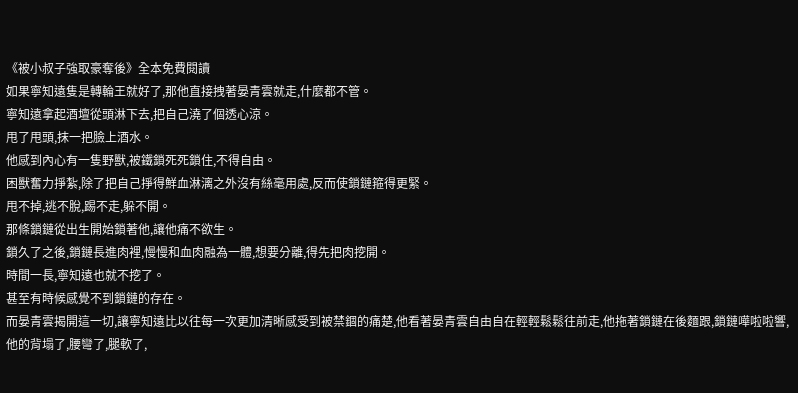《被小叔子強取豪奪後》全本免費閱讀
如果寧知遠隻是轉輪王就好了,那他直接拽著晏青雲就走,什麼都不管。
寧知遠拿起酒壇從頭淋下去,把自己澆了個透心涼。
甩了甩頭,抹一把臉上酒水。
他感到內心有一隻野獸,被鐵鎖死死鎖住,不得自由。
困獸奮力掙紮,除了把自己掙得鮮血淋漓之外沒有絲毫用處,反而使鎖鏈箍得更緊。
甩不掉,逃不脫,踢不走,躲不開。
那條鎖鏈從出生開始鎖著他,讓他痛不欲生。
鎖久了之後,鎖鏈長進肉裡,慢慢和血肉融為一體,想要分離,得先把肉挖開。
時間一長,寧知遠也就不挖了。
甚至有時候感覺不到鎖鏈的存在。
而晏青雲揭開這一切,讓寧知遠比以往每一次更加清晰感受到被禁錮的痛楚,他看著晏青雲自由自在輕輕鬆鬆往前走,他拖著鎖鏈在後麵跟,鎖鏈嘩啦啦響,他的背塌了,腰彎了,腿軟了,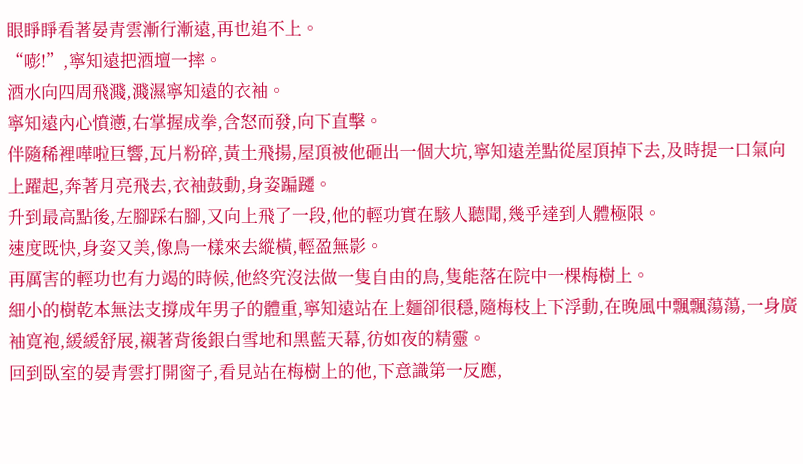眼睜睜看著晏青雲漸行漸遠,再也追不上。
“嘭!”,寧知遠把酒壇一摔。
酒水向四周飛濺,濺濕寧知遠的衣袖。
寧知遠內心憤懣,右掌握成拳,含怒而發,向下直擊。
伴隨稀裡嘩啦巨響,瓦片粉碎,黃土飛揚,屋頂被他砸出一個大坑,寧知遠差點從屋頂掉下去,及時提一口氣向上躍起,奔著月亮飛去,衣袖鼓動,身姿蹁躚。
升到最高點後,左腳踩右腳,又向上飛了一段,他的輕功實在駭人聽聞,幾乎達到人體極限。
速度既快,身姿又美,像鳥一樣來去縱橫,輕盈無影。
再厲害的輕功也有力竭的時候,他終究沒法做一隻自由的鳥,隻能落在院中一棵梅樹上。
細小的樹乾本無法支撐成年男子的體重,寧知遠站在上麵卻很穩,隨梅枝上下浮動,在晚風中飄飄蕩蕩,一身廣袖寬袍,緩緩舒展,襯著背後銀白雪地和黑藍天幕,彷如夜的精靈。
回到臥室的晏青雲打開窗子,看見站在梅樹上的他,下意識第一反應,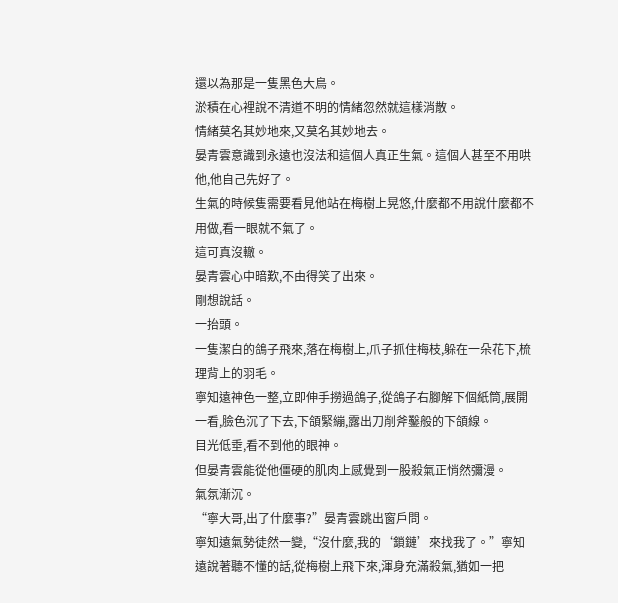還以為那是一隻黑色大鳥。
淤積在心裡說不清道不明的情緒忽然就這樣消散。
情緒莫名其妙地來,又莫名其妙地去。
晏青雲意識到永遠也沒法和這個人真正生氣。這個人甚至不用哄他,他自己先好了。
生氣的時候隻需要看見他站在梅樹上晃悠,什麼都不用說什麼都不用做,看一眼就不氣了。
這可真沒轍。
晏青雲心中暗歎,不由得笑了出來。
剛想說話。
一抬頭。
一隻潔白的鴿子飛來,落在梅樹上,爪子抓住梅枝,躲在一朵花下,梳理背上的羽毛。
寧知遠神色一整,立即伸手撈過鴿子,從鴿子右腳解下個紙筒,展開一看,臉色沉了下去,下頜緊繃,露出刀削斧鑿般的下頜線。
目光低垂,看不到他的眼神。
但晏青雲能從他僵硬的肌肉上感覺到一股殺氣正悄然彌漫。
氣氛漸沉。
“寧大哥,出了什麼事?”晏青雲跳出窗戶問。
寧知遠氣勢徒然一變,“沒什麼,我的‘鎖鏈’來找我了。”寧知遠說著聽不懂的話,從梅樹上飛下來,渾身充滿殺氣,猶如一把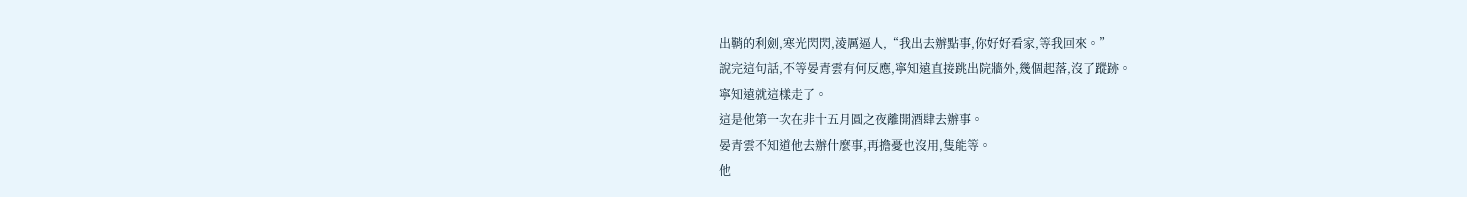出鞘的利劍,寒光閃閃,淩厲逼人,“我出去辦點事,你好好看家,等我回來。”
說完這句話,不等晏青雲有何反應,寧知遠直接跳出院牆外,幾個起落,沒了蹤跡。
寧知遠就這樣走了。
這是他第一次在非十五月圓之夜離開酒肆去辦事。
晏青雲不知道他去辦什麼事,再擔憂也沒用,隻能等。
他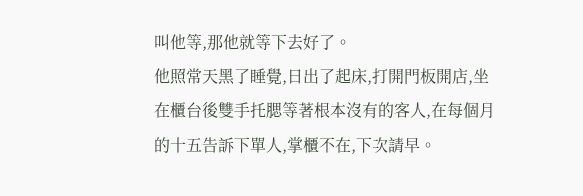叫他等,那他就等下去好了。
他照常天黑了睡覺,日出了起床,打開門板開店,坐在櫃台後雙手托腮等著根本沒有的客人,在每個月的十五告訴下單人,掌櫃不在,下次請早。